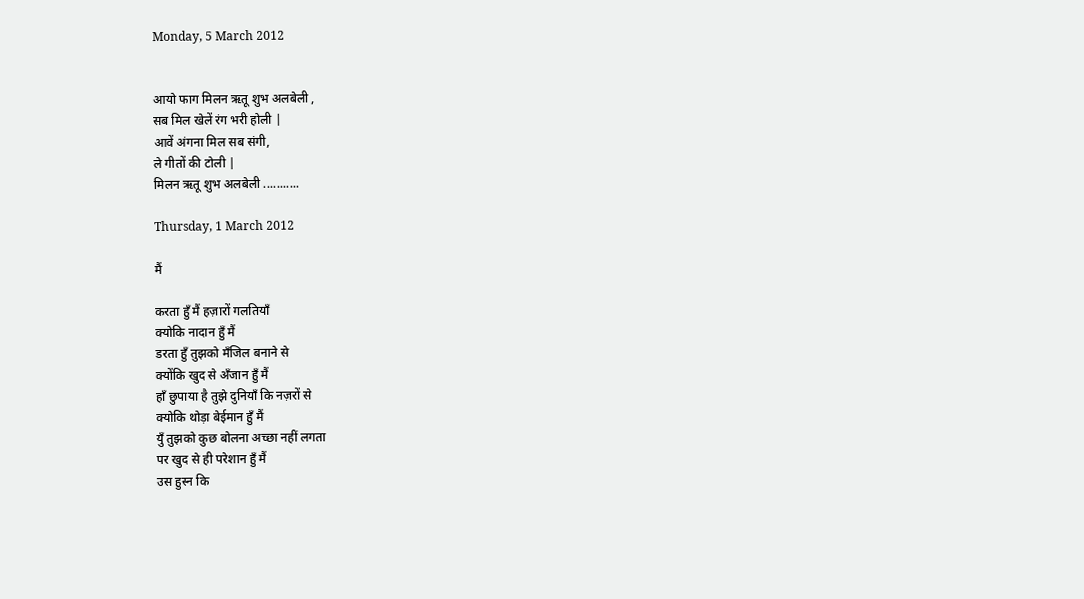Monday, 5 March 2012


आयो फाग मिलन ऋतू शुभ अलबेली ,
सब मिल खेलें रंग भरी होली |
आवें अंगना मिल सब संगी,
ले गीतों की टोली |
मिलन ऋतू शुभ अलबेली ...........

Thursday, 1 March 2012

मैं

करता हुँ मैं हज़ारों गलतियाँ
क्योकि नादान हुँ मैं
डरता हुँ तुझको मँजिल बनाने से
क्योंकि खुद से अँजान हुँ मैं
हाँ छुपाया है तुझे दुनियाँ कि नज़रों से
क्योकि थोड़ा बेईमान हुँ मैं
युँ तुझको कुछ बोलना अच्छा नहीं लगता
पर खुद से ही परेशान हुँ मैं
उस हुस्न कि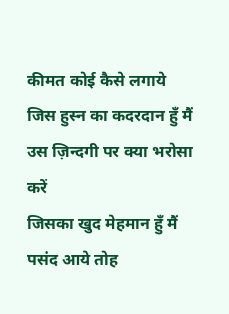कीमत कोई कैसे लगाये
जिस हुस्न का कदरदान हुँ मैं
उस ज़िन्दगी पर क्या भरोसा करें
जिसका खुद मेहमान हुँ मैं
पसंद आये तोह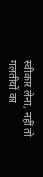स्वीकार लेना, नहीं तो
गलतीयों का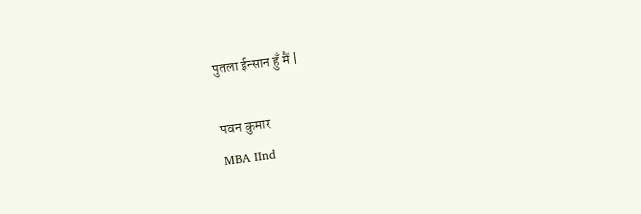पुतला ईन्सान हुँ मैं |

पवन कुमार
MBA IInd